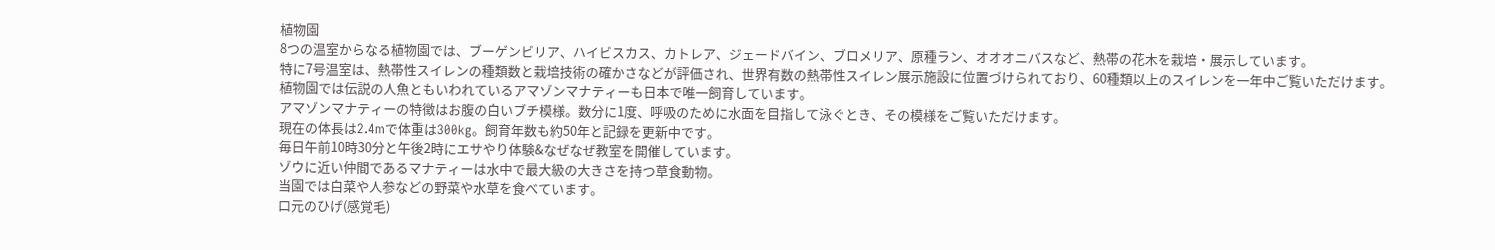植物園
8つの温室からなる植物園では、ブーゲンビリア、ハイビスカス、カトレア、ジェードバイン、ブロメリア、原種ラン、オオオニバスなど、熱帯の花木を栽培・展示しています。
特に7号温室は、熱帯性スイレンの種類数と栽培技術の確かさなどが評価され、世界有数の熱帯性スイレン展示施設に位置づけられており、60種類以上のスイレンを一年中ご覧いただけます。
植物園では伝説の人魚ともいわれているアマゾンマナティーも日本で唯一飼育しています。
アマゾンマナティーの特徴はお腹の白いブチ模様。数分に1度、呼吸のために水面を目指して泳ぐとき、その模様をご覧いただけます。
現在の体長は2.4mで体重は300kg。飼育年数も約50年と記録を更新中です。
毎日午前10時30分と午後2時にエサやり体験&なぜなぜ教室を開催しています。
ゾウに近い仲間であるマナティーは水中で最大級の大きさを持つ草食動物。
当園では白菜や人参などの野菜や水草を食べています。
口元のひげ(感覚毛)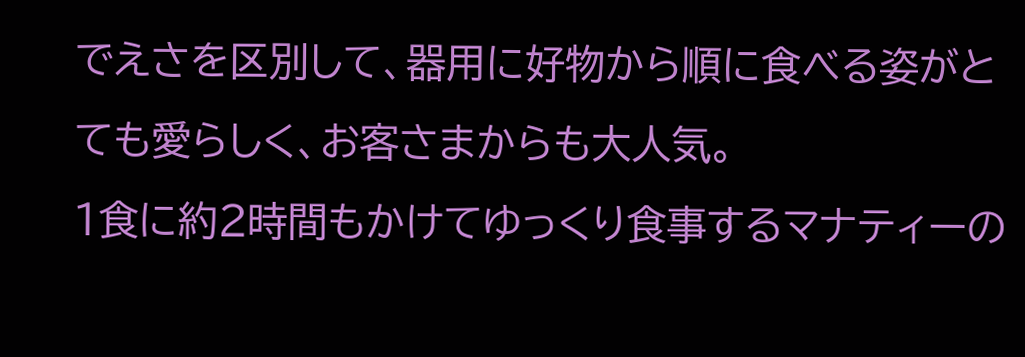でえさを区別して、器用に好物から順に食べる姿がとても愛らしく、お客さまからも大人気。
1食に約2時間もかけてゆっくり食事するマナティーの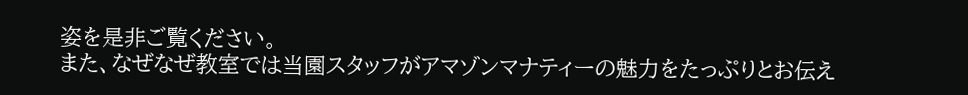姿を是非ご覧ください。
また、なぜなぜ教室では当園スタッフがアマゾンマナティーの魅力をたっぷりとお伝え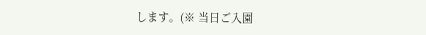します。(※ 当日ご入園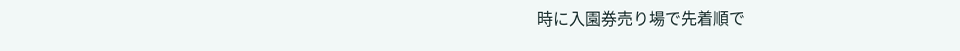時に入園券売り場で先着順で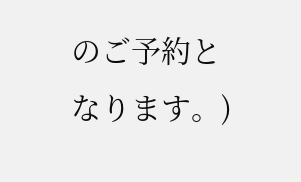のご予約となります。)